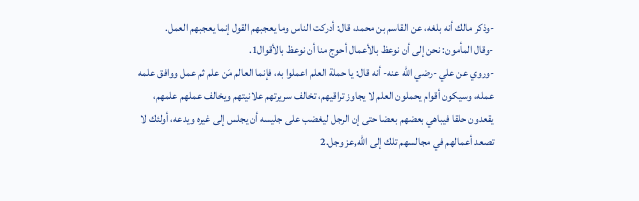-وذكر مالك أنه بلغه، عن القاسم بن محمد، قال: أدركت الناس وما يعجبهم القول إنما يعجبهم العمل.
-وقال المأمون: نحن إلى أن نوعظ بالأعمال أحوج منا أن نوعظ بالأقوال1.
-وروي عن علي -رضي الله عنه- أنه قال: يا حملة العلم اعملوا به، فإنما العالم مَن علم ثم عمل ووافق علمه عمله، وسيكون أقوام يحملون العلم لا يجاوز تراقيهم، تخالف سريرتهم علانيتهم ويخالف عملهم علمهم، يقعدون حلقا فيباهي بعضهم بعضا حتى إن الرجل ليغضب على جليسه أن يجلس إلى غيره ويدعه، أولئك لا تصعد أعمالهم في مجالسهم تلك إلى الله,عز وجل.2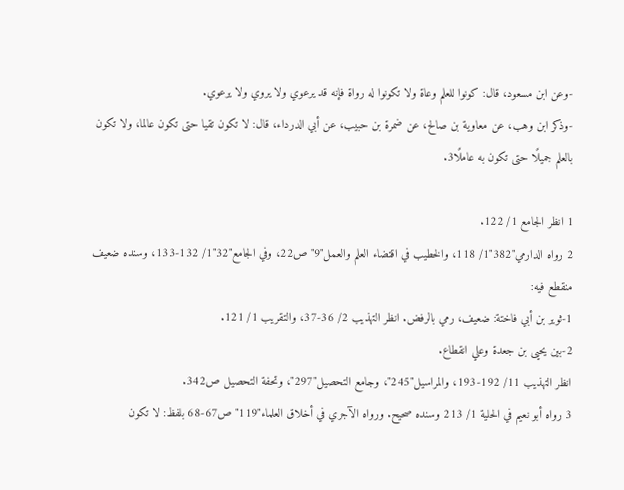-وعن ابن مسعود، قال: كونوا للعلم وعاة ولا تكونوا له رواة فإنه قد يرعوي ولا يروي ولا يرعوي.
-وذكر ابن وهب، عن معاوية بن صالح، عن ضمرة بن حبيب، عن أبي الدرداء، قال: لا تكون تقيا حتى تكون عالما، ولا تكون بالعلم جميلًا حتى تكون به عاملًا3.

1 انظر الجامع 1/ 122.
2 رواه الدارمي"382"1/ 118، والخطيب في اقتضاء العلم والعمل"9"ص22، وفي الجامع"32"1/ 132-133، وسنده ضعيف منقطع فيه:
1-ثوير بن أبي فاختة: ضعيف، رمي بالرفض. انظر التهذيب 2/ 36-37، والتقريب 1/ 121.
2-بين يحيى بن جعدة وعلي انقطاع.
انظر التهذيب 11/ 192-193، والمراسيل"245"، وجامع التحصيل"297"، وتحفة التحصيل ص342.
3 رواه أبو نعيم في الحلية 1/ 213 وسنده صحيح. ورواه الآجري في أخلاق العلماء"119"ص67-68 بلفظ: لا تكون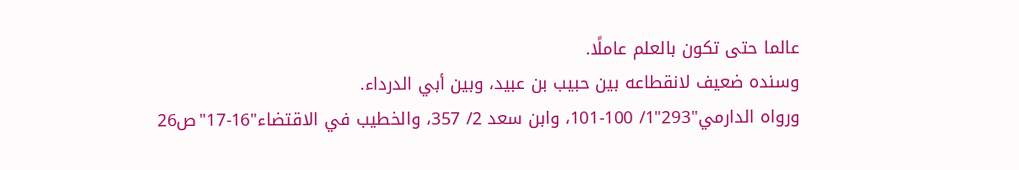عالما حتى تكون بالعلم عاملًا.
وسنده ضعيف لانقطاعه بين حبيب بن عبيد، وبين أبي الدرداء.
ورواه الدارمي"293"1/ 100-101، وابن سعد 2/ 357، والخطيب في الاقتضاء"16-17"ص26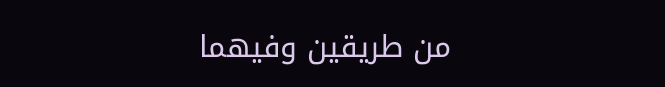من طريقين وفيهما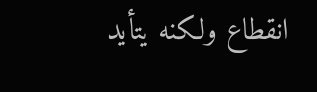انقطاع ولكنه يتأيد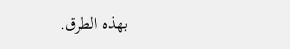بهذه الطرق.